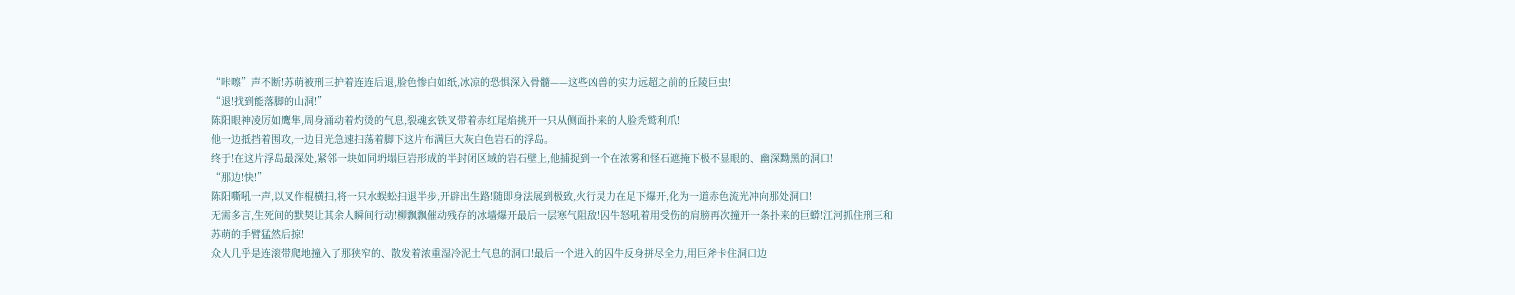“咔嚓”声不断!苏萌被刑三护着连连后退,脸色惨白如纸,冰凉的恐惧深入骨髓——这些凶兽的实力远超之前的丘陵巨虫!
“退!找到能落脚的山洞!”
陈阳眼神凌厉如鹰隼,周身涌动着灼烫的气息,裂魂玄铁叉带着赤红尾焰挑开一只从侧面扑来的人脸秃鹫利爪!
他一边抵挡着围攻,一边目光急速扫荡着脚下这片布满巨大灰白色岩石的浮岛。
终于!在这片浮岛最深处,紧邻一块如同坍塌巨岩形成的半封闭区域的岩石壁上,他捕捉到一个在浓雾和怪石遮掩下极不显眼的、幽深黝黑的洞口!
“那边!快!”
陈阳嘶吼一声,以叉作棍横扫,将一只水蜈蚣扫退半步,开辟出生路!随即身法展到极致,火行灵力在足下爆开,化为一道赤色流光冲向那处洞口!
无需多言,生死间的默契让其余人瞬间行动!柳飘飘催动残存的冰墙爆开最后一层寒气阻敌!囚牛怒吼着用受伤的肩膀再次撞开一条扑来的巨蟒!江河抓住刑三和苏萌的手臂猛然后掠!
众人几乎是连滚带爬地撞入了那狭窄的、散发着浓重湿冷泥土气息的洞口!最后一个进入的囚牛反身拼尽全力,用巨斧卡住洞口边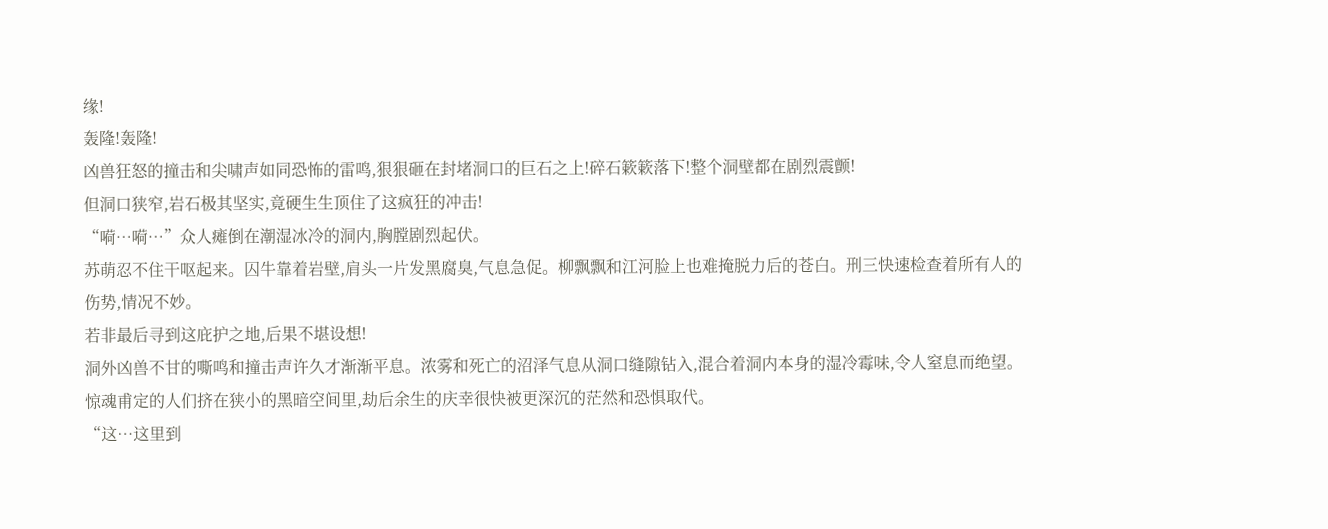缘!
轰隆!轰隆!
凶兽狂怒的撞击和尖啸声如同恐怖的雷鸣,狠狠砸在封堵洞口的巨石之上!碎石簌簌落下!整个洞壁都在剧烈震颤!
但洞口狭窄,岩石极其坚实,竟硬生生顶住了这疯狂的冲击!
“嗬…嗬…”众人瘫倒在潮湿冰冷的洞内,胸膛剧烈起伏。
苏萌忍不住干呕起来。囚牛靠着岩壁,肩头一片发黑腐臭,气息急促。柳飘飘和江河脸上也难掩脱力后的苍白。刑三快速检查着所有人的伤势,情况不妙。
若非最后寻到这庇护之地,后果不堪设想!
洞外凶兽不甘的嘶鸣和撞击声许久才渐渐平息。浓雾和死亡的沼泽气息从洞口缝隙钻入,混合着洞内本身的湿冷霉味,令人窒息而绝望。惊魂甫定的人们挤在狭小的黑暗空间里,劫后余生的庆幸很快被更深沉的茫然和恐惧取代。
“这…这里到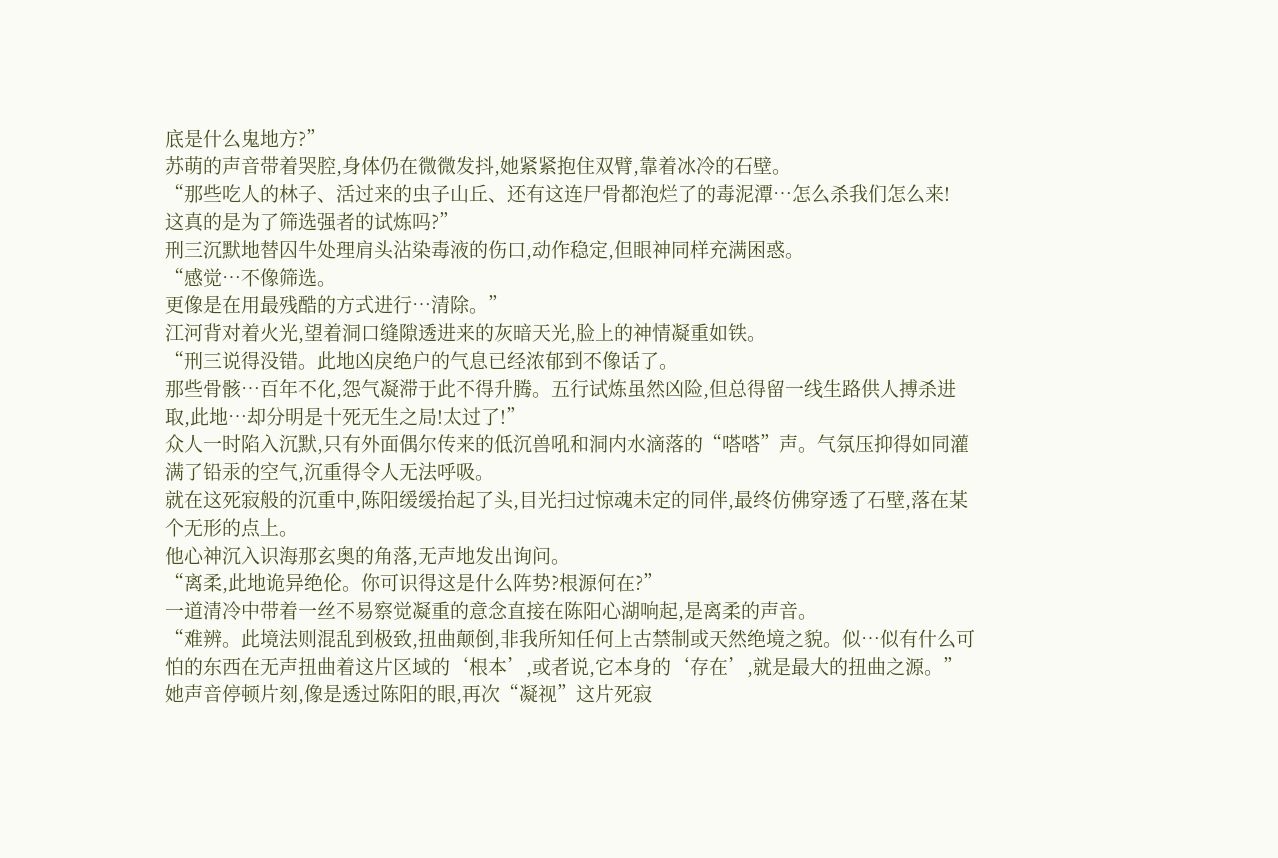底是什么鬼地方?”
苏萌的声音带着哭腔,身体仍在微微发抖,她紧紧抱住双臂,靠着冰冷的石壁。
“那些吃人的林子、活过来的虫子山丘、还有这连尸骨都泡烂了的毒泥潭…怎么杀我们怎么来!
这真的是为了筛选强者的试炼吗?”
刑三沉默地替囚牛处理肩头沾染毒液的伤口,动作稳定,但眼神同样充满困惑。
“感觉…不像筛选。
更像是在用最残酷的方式进行…清除。”
江河背对着火光,望着洞口缝隙透进来的灰暗天光,脸上的神情凝重如铁。
“刑三说得没错。此地凶戾绝户的气息已经浓郁到不像话了。
那些骨骸…百年不化,怨气凝滞于此不得升腾。五行试炼虽然凶险,但总得留一线生路供人搏杀进取,此地…却分明是十死无生之局!太过了!”
众人一时陷入沉默,只有外面偶尔传来的低沉兽吼和洞内水滴落的“嗒嗒”声。气氛压抑得如同灌满了铅汞的空气,沉重得令人无法呼吸。
就在这死寂般的沉重中,陈阳缓缓抬起了头,目光扫过惊魂未定的同伴,最终仿佛穿透了石壁,落在某个无形的点上。
他心神沉入识海那玄奥的角落,无声地发出询问。
“离柔,此地诡异绝伦。你可识得这是什么阵势?根源何在?”
一道清冷中带着一丝不易察觉凝重的意念直接在陈阳心湖响起,是离柔的声音。
“难辨。此境法则混乱到极致,扭曲颠倒,非我所知任何上古禁制或天然绝境之貌。似…似有什么可怕的东西在无声扭曲着这片区域的‘根本’,或者说,它本身的‘存在’,就是最大的扭曲之源。”
她声音停顿片刻,像是透过陈阳的眼,再次“凝视”这片死寂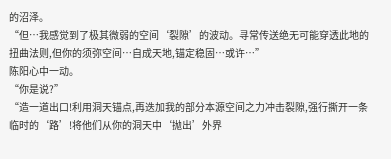的沼泽。
“但…我感觉到了极其微弱的空间‘裂隙’的波动。寻常传送绝无可能穿透此地的扭曲法则,但你的须弥空间…自成天地,锚定稳固…或许…”
陈阳心中一动。
“你是说?”
“造一道出口!利用洞天锚点,再迭加我的部分本源空间之力冲击裂隙,强行撕开一条临时的‘路’!将他们从你的洞天中‘抛出’外界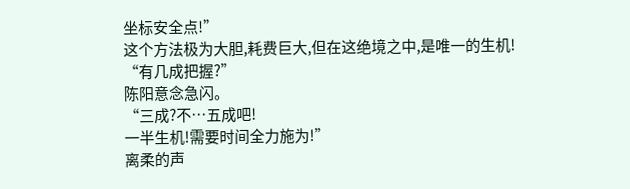坐标安全点!”
这个方法极为大胆,耗费巨大,但在这绝境之中,是唯一的生机!
“有几成把握?”
陈阳意念急闪。
“三成?不…五成吧!
一半生机!需要时间全力施为!”
离柔的声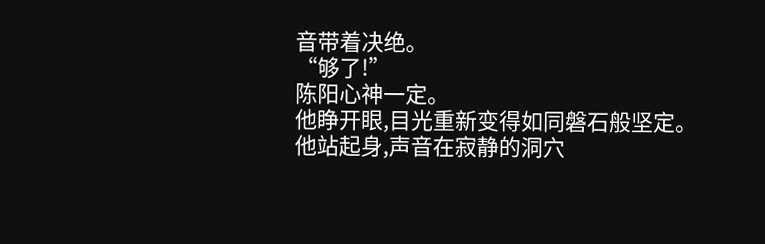音带着决绝。
“够了!”
陈阳心神一定。
他睁开眼,目光重新变得如同磐石般坚定。
他站起身,声音在寂静的洞穴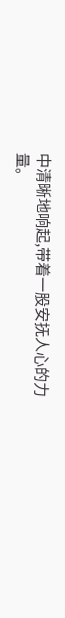中清晰地响起,带着一股安抚人心的力量。